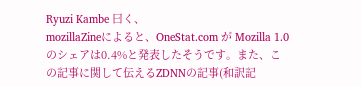Ryuzi Kambe 曰く、
mozillaZineによると、OneStat.com が Mozilla 1.0 のシェアは0.4%と発表したそうです。また、この記事に関して伝えるZDNNの記事(和訳記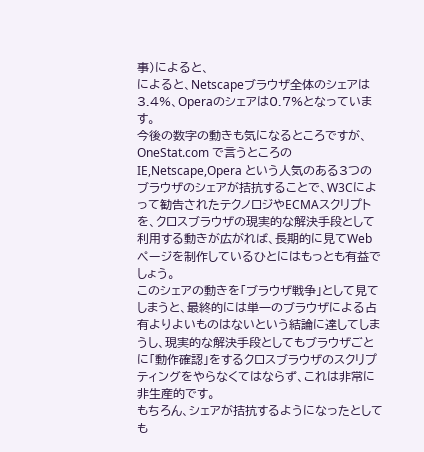事)によると、
によると、Netscapeブラウザ全体のシェアは3.4%、Operaのシェアは0.7%となっています。
今後の数字の動きも気になるところですが、OneStat.com で言うところの IE,Netscape,Opera という人気のある3つのブラウザのシェアが拮抗することで、W3Cによって勧告されたテクノロジやECMAスクリプトを、クロスブラウザの現実的な解決手段として利用する動きが広がれば、長期的に見てWebページを制作しているひとにはもっとも有益でしょう。
このシェアの動きを「ブラウザ戦争」として見てしまうと、最終的には単一のブラウザによる占有よりよいものはないという結論に達してしまうし、現実的な解決手段としてもブラウザごとに「動作確認」をするクロスブラウザのスクリプティングをやらなくてはならず、これは非常に非生産的です。
もちろん、シェアが拮抗するようになったとしても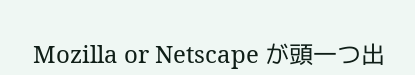Mozilla or Netscape が頭一つ出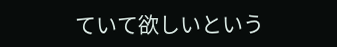ていて欲しいという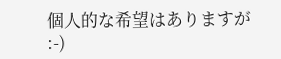個人的な希望はありますが :-)